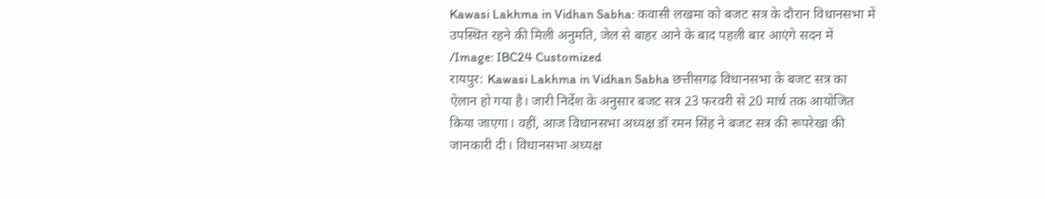Kawasi Lakhma in Vidhan Sabha: कवासी लखमा को बजट सत्र के दौरान विधानसभा में उपस्थित रहने की मिली अनुमति, जेल से बाहर आने के बाद पहली बार आएंगे सदन में /Image: IBC24 Customized
रायपुर: Kawasi Lakhma in Vidhan Sabha छत्तीसगढ़ विधानसभा के बजट सत्र का ऐलान हो गया है। जारी निर्देश के अनुसार बजट सत्र 23 फरवरी से 20 मार्च तक आयोजित किया जाएगा। वहीं, आज विधानसभा अध्यक्ष डॉ रमन सिंह ने बजट सत्र की रूपरेखा की जानकारी दी। विधानसभा अध्यक्ष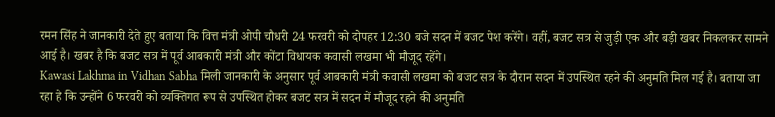रमन सिंह ने जानकारी देते हुए बताया कि वित्त मंत्री ओपी चौधरी 24 फरवरी को दोपहर 12:30 बजे सदन में बजट पेश करेंगे। वहीं, बजट सत्र से जुड़ी एक और बड़ी खबर निकलकर सामने आई है। खबर है कि बजट सत्र में पूर्व आबकारी मंत्री और कोंटा विधायक कवासी लखमा भी मौजूद रहेंगे।
Kawasi Lakhma in Vidhan Sabha मिली जानकारी के अनुसार पूर्व आबकारी मंत्री कवासी लखमा को बजट सत्र के दौरान सदन में उपस्थित रहने की अनुमति मिल गई है। बताया जा रहा हे कि उन्होंने 6 फरवरी को व्यक्तिगत रूप से उपस्थित होकर बजट सत्र में सदन में मौजूद रहने की अनुमति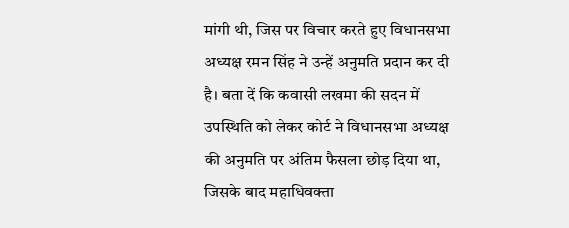मांगी थी, जिस पर विचार करते हुए विधानसभा अध्यक्ष रमन सिंह ने उन्हें अनुमति प्रदान कर दी है। बता दें कि कवासी लखमा की सदन में उपस्थिति को लेकर कोर्ट ने विधानसभा अध्यक्ष की अनुमति पर अंतिम फैसला छोड़ दिया था, जिसके बाद महाधिवक्ता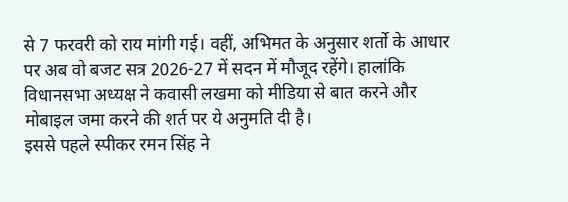से 7 फरवरी को राय मांगी गई। वहीं, अभिमत के अनुसार शर्तो के आधार पर अब वो बजट सत्र 2026-27 में सदन में मौजूद रहेंगे। हालांकि विधानसभा अध्यक्ष ने कवासी लखमा को मीडिया से बात करने और मोबाइल जमा करने की शर्त पर ये अनुमति दी है।
इससे पहले स्पीकर रमन सिंह ने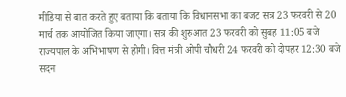मीडिया से बात करते हुए बताया कि बताया कि विधानसभा का बजट सत्र 23 फरवरी से 20 मार्च तक आयोजित किया जाएगा। सत्र की शुरुआत 23 फरवरी को सुबह 11:05 बजे राज्यपाल के अभिभाषण से होगी। वित्त मंत्री ओपी चौधरी 24 फरवरी को दोपहर 12:30 बजे सदन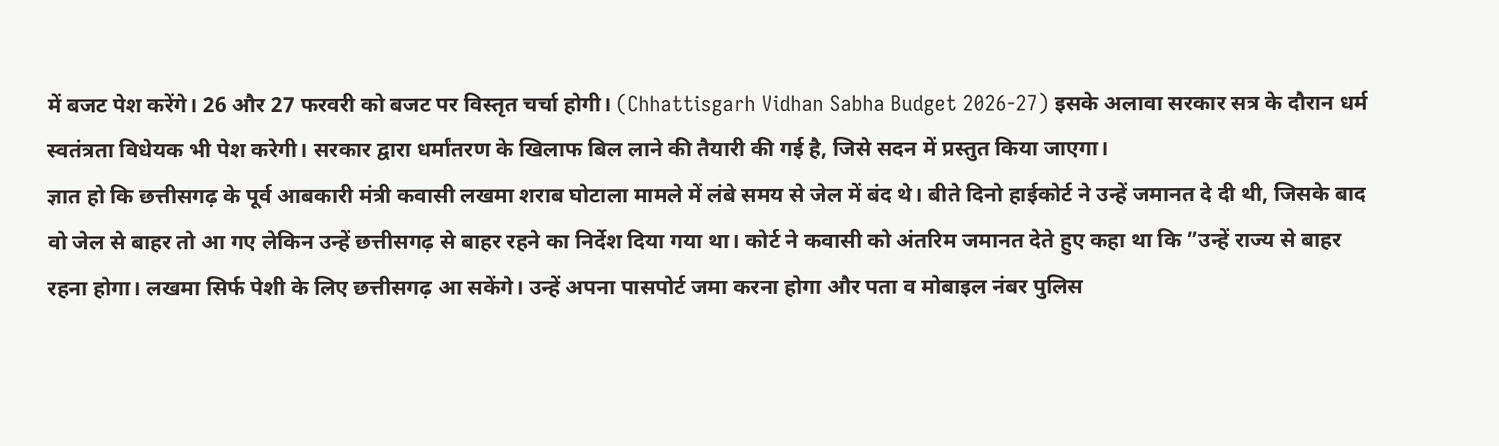में बजट पेश करेंगे। 26 और 27 फरवरी को बजट पर विस्तृत चर्चा होगी। (Chhattisgarh Vidhan Sabha Budget 2026-27) इसके अलावा सरकार सत्र के दौरान धर्म स्वतंत्रता विधेयक भी पेश करेगी। सरकार द्वारा धर्मांतरण के खिलाफ बिल लाने की तैयारी की गई है, जिसे सदन में प्रस्तुत किया जाएगा।
ज्ञात हो कि छत्तीसगढ़ के पूर्व आबकारी मंत्री कवासी लखमा शराब घोटाला मामले में लंबे समय से जेल में बंद थे। बीते दिनो हाईकोर्ट ने उन्हें जमानत दे दी थी, जिसके बाद वो जेल से बाहर तो आ गए लेकिन उन्हें छत्तीसगढ़ से बाहर रहने का निर्देश दिया गया था। कोर्ट ने कवासी को अंतरिम जमानत देते हुए कहा था कि ”उन्हें राज्य से बाहर रहना होगा। लखमा सिर्फ पेशी के लिए छत्तीसगढ़ आ सकेंगे। उन्हें अपना पासपोर्ट जमा करना होगा और पता व मोबाइल नंबर पुलिस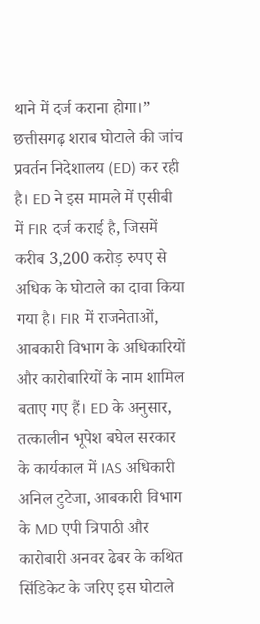थाने में दर्ज कराना होगा।”
छत्तीसगढ़ शराब घोटाले की जांच प्रवर्तन निदेशालय (ED) कर रही है। ED ने इस मामले में एसीबी में FIR दर्ज कराई है, जिसमें करीब 3,200 करोड़ रुपए से अधिक के घोटाले का दावा किया गया है। FIR में राजनेताओं, आबकारी विभाग के अधिकारियों और कारोबारियों के नाम शामिल बताए गए हैं। ED के अनुसार, तत्कालीन भूपेश बघेल सरकार के कार्यकाल में IAS अधिकारी अनिल टुटेजा, आबकारी विभाग के MD एपी त्रिपाठी और कारोबारी अनवर ढेबर के कथित सिंडिकेट के जरिए इस घोटाले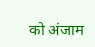को अंजाम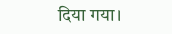दिया गया।